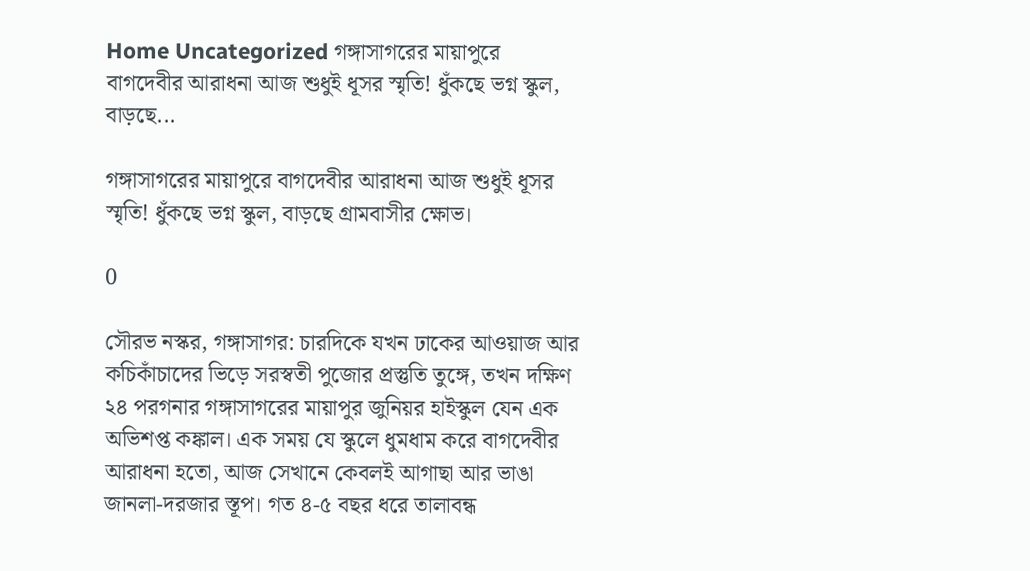Home Uncategorized গঙ্গাসাগরের মায়াপুরে বাগদেবীর আরাধনা আজ শুধুই ধূসর স্মৃতি! ধুঁকছে ভগ্ন স্কুল, বাড়ছে...

গঙ্গাসাগরের মায়াপুরে বাগদেবীর আরাধনা আজ শুধুই ধূসর স্মৃতি! ধুঁকছে ভগ্ন স্কুল, বাড়ছে গ্রামবাসীর ক্ষোভ।

0

সৌরভ নস্কর, গঙ্গাসাগর: চারদিকে যখন ঢাকের আওয়াজ আর কচিকাঁচাদের ভিড়ে সরস্বতী পুজোর প্রস্তুতি তুঙ্গে, তখন দক্ষিণ ২৪ পরগনার গঙ্গাসাগরের মায়াপুর জুনিয়র হাইস্কুল যেন এক অভিশপ্ত কঙ্কাল। এক সময় যে স্কুলে ধুমধাম করে বাগদেবীর আরাধনা হতো, আজ সেখানে কেবলই আগাছা আর ভাঙা জানলা-দরজার স্তূপ। গত ৪-৫ বছর ধরে তালাবন্ধ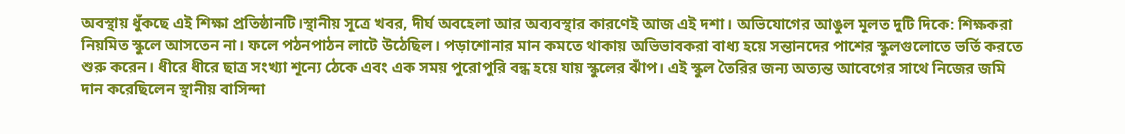অবস্থায় ধুঁকছে এই শিক্ষা প্রতিষ্ঠানটি।স্থানীয় সূত্রে খবর, দীর্ঘ অবহেলা আর অব্যবস্থার কারণেই আজ এই দশা। অভিযোগের আঙুল মূলত দুটি দিকে: শিক্ষকরা নিয়মিত স্কুলে আসতেন না। ফলে পঠনপাঠন লাটে উঠেছিল। পড়াশোনার মান কমতে থাকায় অভিভাবকরা বাধ্য হয়ে সন্তানদের পাশের স্কুলগুলোতে ভর্তি করতে শুরু করেন। ধীরে ধীরে ছাত্র সংখ্যা শূন্যে ঠেকে এবং এক সময় পুরোপুরি বন্ধ হয়ে যায় স্কুলের ঝাঁপ। এই স্কুল তৈরির জন্য অত্যন্ত আবেগের সাথে নিজের জমি দান করেছিলেন স্থানীয় বাসিন্দা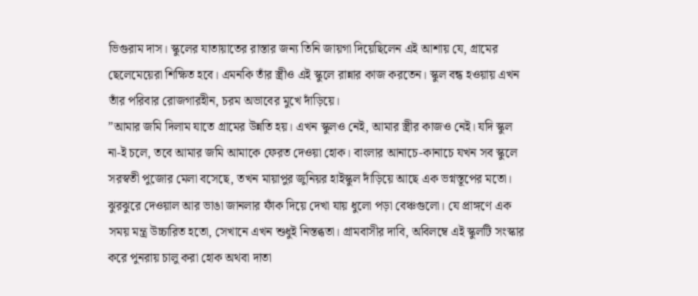ভিগুরাম দাস। স্কুলের যাতায়াতের রাস্তার জন্য তিনি জায়গা দিয়েছিলেন এই আশায় যে, গ্রামের ছেলেমেয়েরা শিক্ষিত হবে। এমনকি তাঁর স্ত্রীও এই স্কুলে রান্নার কাজ করতেন। স্কুল বন্ধ হওয়ায় এখন তাঁর পরিবার রোজগারহীন, চরম অভাবের মুখে দাঁড়িয়ে।
”আমার জমি দিলাম যাতে গ্রামের উন্নতি হয়। এখন স্কুলও নেই, আমার স্ত্রীর কাজও নেই। যদি স্কুল না-ই চলে, তবে আমার জমি আমাকে ফেরত দেওয়া হোক। বাংলার আনাচে-কানাচে যখন সব স্কুলে সরস্বতী পুজোর মেলা বসেছে, তখন মায়াপুর জুনিয়র হাইস্কুল দাঁড়িয়ে আছে এক ভগ্নস্তূপের মতো। ঝুরঝুরে দেওয়াল আর ভাঙা জানলার ফাঁক দিয়ে দেখা যায় ধুলো পড়া বেঞ্চগুলো। যে প্রাঙ্গণে এক সময় মন্ত্র উচ্চারিত হতো, সেখানে এখন শুধুই নিস্তব্ধতা। গ্রামবাসীর দাবি, অবিলম্বে এই স্কুলটি সংস্কার করে পুনরায় চালু করা হোক অথবা দাতা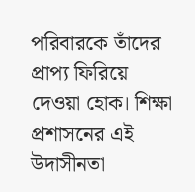পরিবারকে তাঁদের প্রাপ্য ফিরিয়ে দেওয়া হোক। শিক্ষা প্রশাসনের এই উদাসীনতা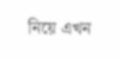নিয়ে এখন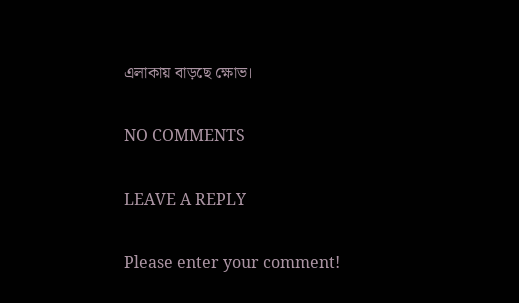এলাকায় বাড়ছে ক্ষোভ।

NO COMMENTS

LEAVE A REPLY

Please enter your comment!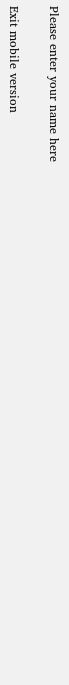Please enter your name here

Exit mobile version